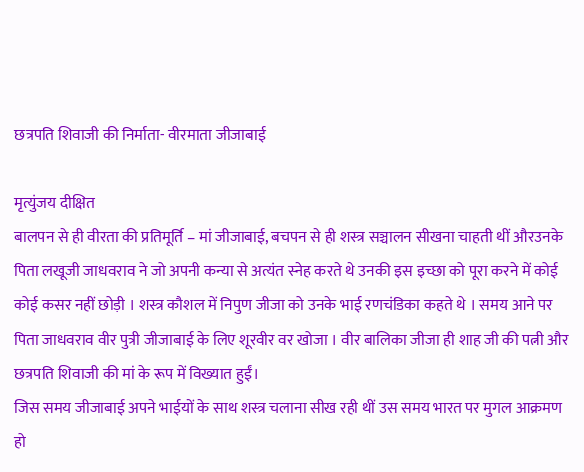छत्रपति शिवाजी की निर्माता- वीरमाता जीजाबाई

मृत्युंजय दीक्षित
बालपन से ही वीरता की प्रतिमूर्ति – मां जीजाबाई, बचपन से ही शस्त्र सञ्चालन सीखना चाहती थीं औरउनके पिता लखूजी जाधवराव ने जो अपनी कन्या से अत्यंत स्नेह करते थे उनकी इस इच्छा को पूरा करने में कोई कोई कसर नहीं छोड़ी । शस्त्र कौशल में निपुण जीजा को उनके भाई रणचंडिका कहते थे । समय आने पर पिता जाधवराव वीर पुत्री जीजाबाई के लिए शूरवीर वर खोजा । वीर बालिका जीजा ही शाह जी की पत्नी और छत्रपति शिवाजी की मां के रूप में विख्यात हुईं।
जिस समय जीजाबाई अपने भाईयों के साथ शस्त्र चलाना सीख रही थीं उस समय भारत पर मुगल आक्रमण हो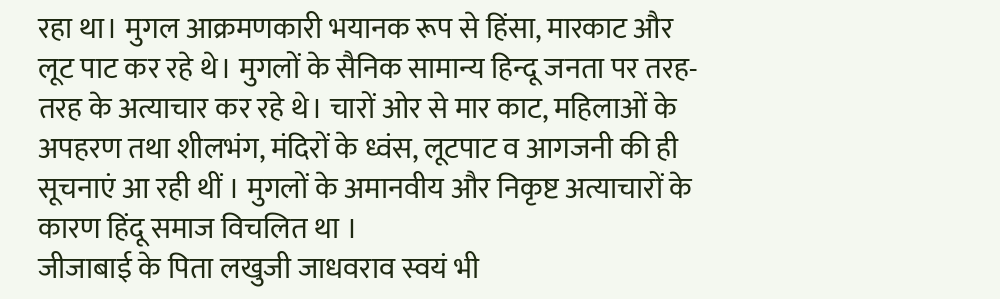रहा था। मुगल आक्रमणकारी भयानक रूप से हिंसा, मारकाट और लूट पाट कर रहे थे। मुगलों के सैनिक सामान्य हिन्दू जनता पर तरह- तरह के अत्याचार कर रहे थे। चारों ओर से मार काट, महिलाओं के अपहरण तथा शीलभंग, मंदिरों के ध्वंस, लूटपाट व आगजनी की ही सूचनाएं आ रही थीं । मुगलों के अमानवीय और निकृष्ट अत्याचारों के कारण हिंदू समाज विचलित था ।
जीजाबाई के पिता लखुजी जाधवराव स्वयं भी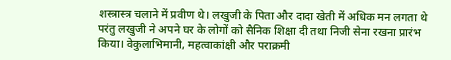शस्त्रास्त्र चलाने में प्रवीण थे। लखुजी के पिता और दादा खेती में अधिक मन लगता थे परंतु लखुजी ने अपने घर के लोगों को सैनिक शिक्षा दी तथा निजी सेना रखना प्रारंभ किया। वेकुलाभिमानी, महत्वाकांक्षी और पराक्रमी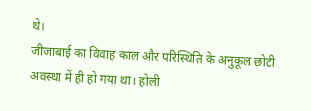थे।
जीजाबाई का विवाह काल और परिस्थिति के अनुकूल छोटी अवस्था में ही हो गया था। होली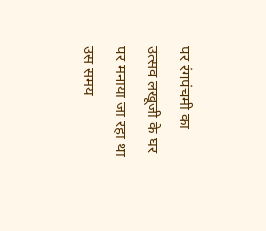पर रंगपंचमी का उत्सव लखूजी के घर पर मनाया जा रहा था उस समय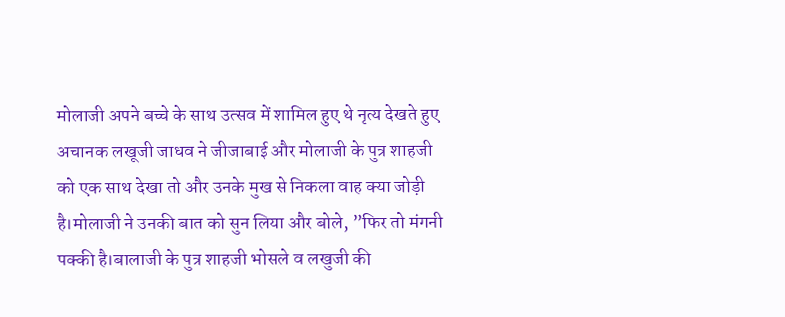मोलाजी अपने बच्चे के साथ उत्सव में शामिल हुए थे नृत्य देखते हुए अचानक लखूजी जाधव ने जीजाबाई और मोलाजी के पुत्र शाहजी को एक साथ देखा तो और उनके मुख से निकला वाह क्या जोड़ी है।मोलाजी ने उनकी बात को सुन लिया और बोले, ”फिर तो मंगनी पक्की है।बालाजी के पुत्र शाहजी भोसले व लखुजी की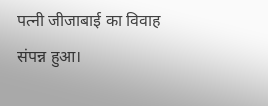पत्नी जीजाबाई का विवाह संपन्न हुआ।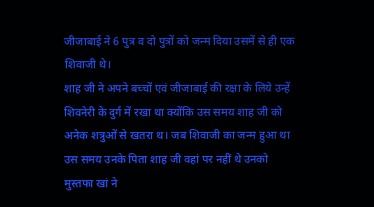जीजाबाई ने 6 पुत्र व दो पुत्रों को जन्म दिया उसमें से ही एक शिवाजी थे।
शाह जी ने अपने बच्चों एवं जीजाबाई की रक्षा के लिये उन्हें शिवनेरी के दुर्ग में रखा था क्योंकि उस समय शाह जी को अनेक शत्रुओं से खतरा थ। जब शिवाजी का जन्म हुआ था उस समय उनके पिता शाह जी वहां पर नहीं थे उनको मुस्तफा खां ने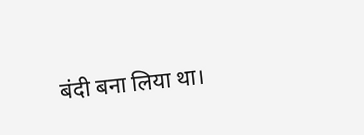बंदी बना लिया था।